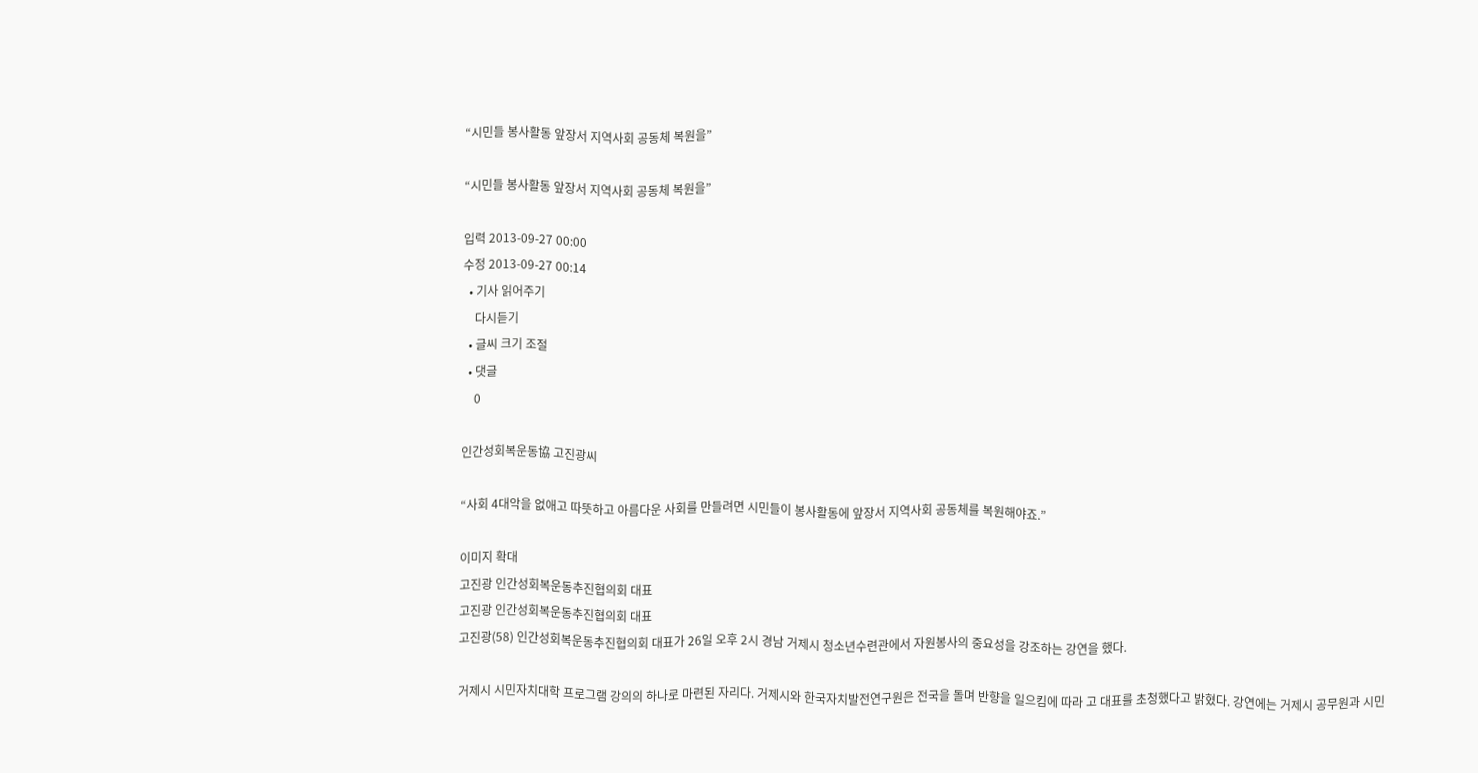“시민들 봉사활동 앞장서 지역사회 공동체 복원을”

“시민들 봉사활동 앞장서 지역사회 공동체 복원을”

입력 2013-09-27 00:00
수정 2013-09-27 00:14
  • 기사 읽어주기
    다시듣기
  • 글씨 크기 조절
  • 댓글
    0

인간성회복운동協 고진광씨

“사회 4대악을 없애고 따뜻하고 아름다운 사회를 만들려면 시민들이 봉사활동에 앞장서 지역사회 공동체를 복원해야죠.”

이미지 확대
고진광 인간성회복운동추진협의회 대표
고진광 인간성회복운동추진협의회 대표
고진광(58) 인간성회복운동추진협의회 대표가 26일 오후 2시 경남 거제시 청소년수련관에서 자원봉사의 중요성을 강조하는 강연을 했다.

거제시 시민자치대학 프로그램 강의의 하나로 마련된 자리다. 거제시와 한국자치발전연구원은 전국을 돌며 반향을 일으킴에 따라 고 대표를 초청했다고 밝혔다. 강연에는 거제시 공무원과 시민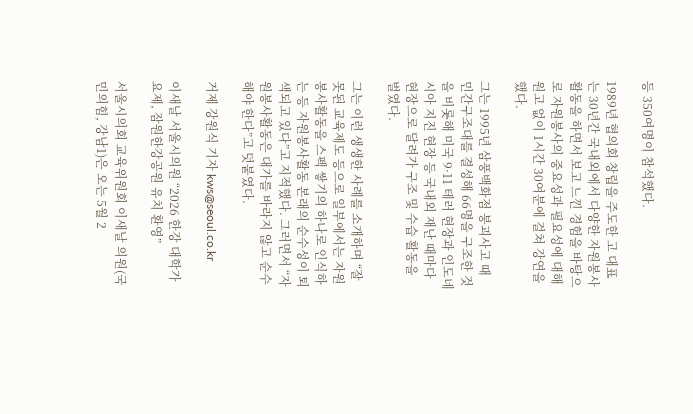등 350여명이 참석했다.

1989년 협의회 창립을 주도한 고 대표는 30년간 국내외에서 다양한 자원봉사 활동을 하면서 보고 느낀 경험을 바탕으로 자원봉사의 중요성과 필요성에 대해 원고 없이 1시간 30여분에 걸쳐 강연을 했다.

그는 1995년 삼풍백화점 붕괴사고 때 민간구조대를 결성해 66명을 구조한 것을 비롯해 미국 9·11 테러 현장과 인도네시아 지진 현장 등 국내외 재난 때마다 현장으로 달려가 구조 및 수습 활동을 벌였다.

그는 이런 생생한 사례를 소개하며 “잘못된 교육제도 등으로 일부에서는 자원봉사활동을 스펙 쌓기의 하나로 인식하는 등 자원봉사활동 본래의 순수성이 퇴색되고 있다”고 지적했다. 그러면서 “자원봉사활동은 대가를 바라지 않고 순수해야 한다”고 덧붙였다.

거제 강원식 기자 kws@seoul.co.kr

이새날 서울시의원 “2026 한강 대학가요제, 잠원한강공원 유치 환영”

서울시의회 교육위원회 이새날 의원(국민의힘, 강남1)은 오는 5월 2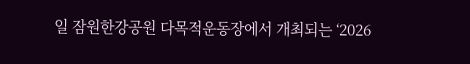일 잠원한강공원 다목적운동장에서 개최되는 ‘2026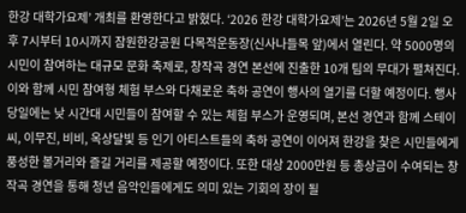한강 대학가요제’ 개최를 환영한다고 밝혔다. ‘2026 한강 대학가요제’는 2026년 5월 2일 오후 7시부터 10시까지 잠원한강공원 다목적운동장(신사나들목 앞)에서 열린다. 약 5000명의 시민이 참여하는 대규모 문화 축제로, 창작곡 경연 본선에 진출한 10개 팀의 무대가 펼쳐진다. 이와 함께 시민 참여형 체험 부스와 다채로운 축하 공연이 행사의 열기를 더할 예정이다. 행사 당일에는 낮 시간대 시민들이 참여할 수 있는 체험 부스가 운영되며, 본선 경연과 함께 스테이씨, 이무진, 비비, 옥상달빛 등 인기 아티스트들의 축하 공연이 이어져 한강을 찾은 시민들에게 풍성한 볼거리와 즐길 거리를 제공할 예정이다. 또한 대상 2000만원 등 총상금이 수여되는 창작곡 경연을 통해 청년 음악인들에게도 의미 있는 기회의 장이 될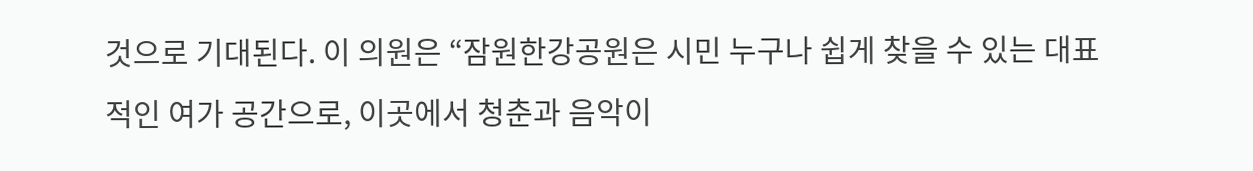것으로 기대된다. 이 의원은 “잠원한강공원은 시민 누구나 쉽게 찾을 수 있는 대표적인 여가 공간으로, 이곳에서 청춘과 음악이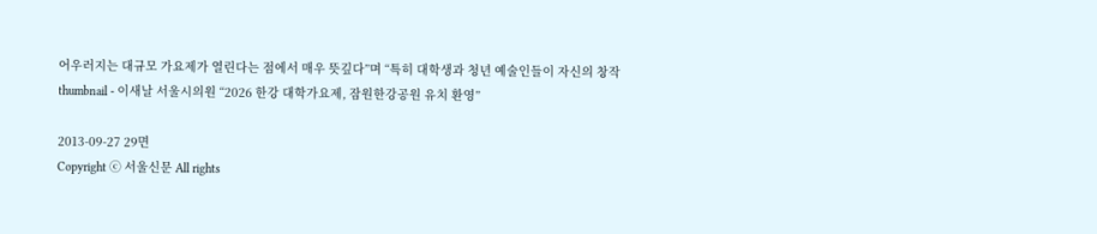어우러지는 대규모 가요제가 열린다는 점에서 매우 뜻깊다”며 “특히 대학생과 청년 예술인들이 자신의 창작
thumbnail - 이새날 서울시의원 “2026 한강 대학가요제, 잠원한강공원 유치 환영”

2013-09-27 29면
Copyright ⓒ 서울신문 All rights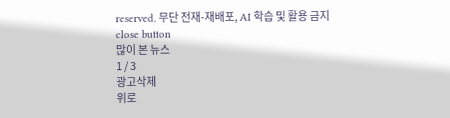reserved. 무단 전재-재배포, AI 학습 및 활용 금지
close button
많이 본 뉴스
1 / 3
광고삭제
위로